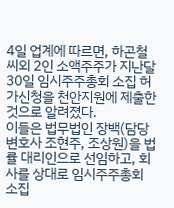4일 업계에 따르면, 하곤철씨외 2인 소액주주가 지난달 30일 임시주주총회 소집 허가신청을 천안지원에 제출한 것으로 알려졌다.
이들은 법무법인 장백(담당 변호사 조현주, 조상원)을 법률 대리인으로 선임하고, 회사를 상대로 임시주주총회 소집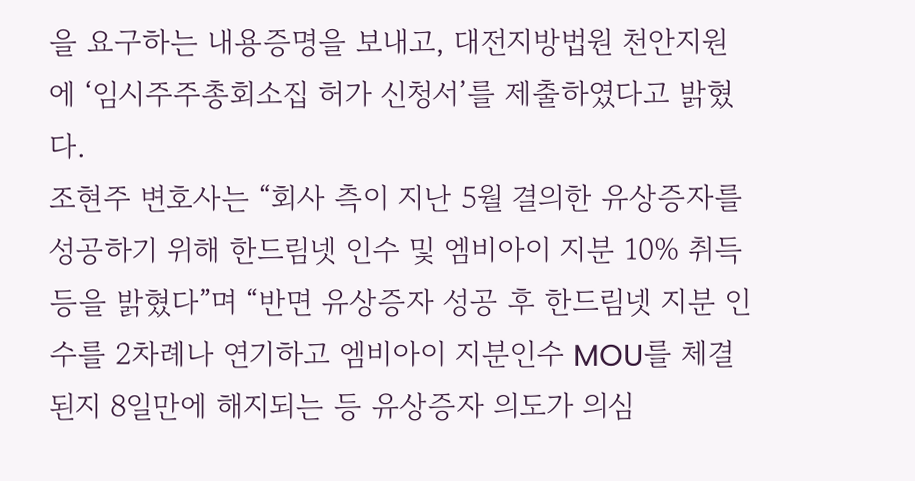을 요구하는 내용증명을 보내고, 대전지방법원 천안지원에 ‘임시주주총회소집 허가 신청서’를 제출하였다고 밝혔다.
조현주 변호사는 “회사 측이 지난 5월 결의한 유상증자를 성공하기 위해 한드림넷 인수 및 엠비아이 지분 10% 취득 등을 밝혔다”며 “반면 유상증자 성공 후 한드림넷 지분 인수를 2차례나 연기하고 엠비아이 지분인수 MOU를 체결된지 8일만에 해지되는 등 유상증자 의도가 의심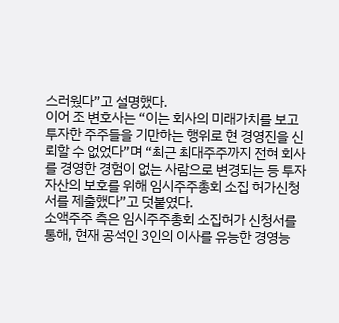스러웠다”고 설명했다.
이어 조 변호사는 “이는 회사의 미래가치를 보고 투자한 주주들을 기만하는 행위로 현 경영진을 신뢰할 수 없었다”며 “최근 최대주주까지 전혀 회사를 경영한 경험이 없는 사람으로 변경되는 등 투자자산의 보호를 위해 임시주주총회 소집 허가신청서를 제출했다”고 덧붙였다.
소액주주 측은 임시주주총회 소집허가 신청서를 통해, 현재 공석인 3인의 이사를 유능한 경영능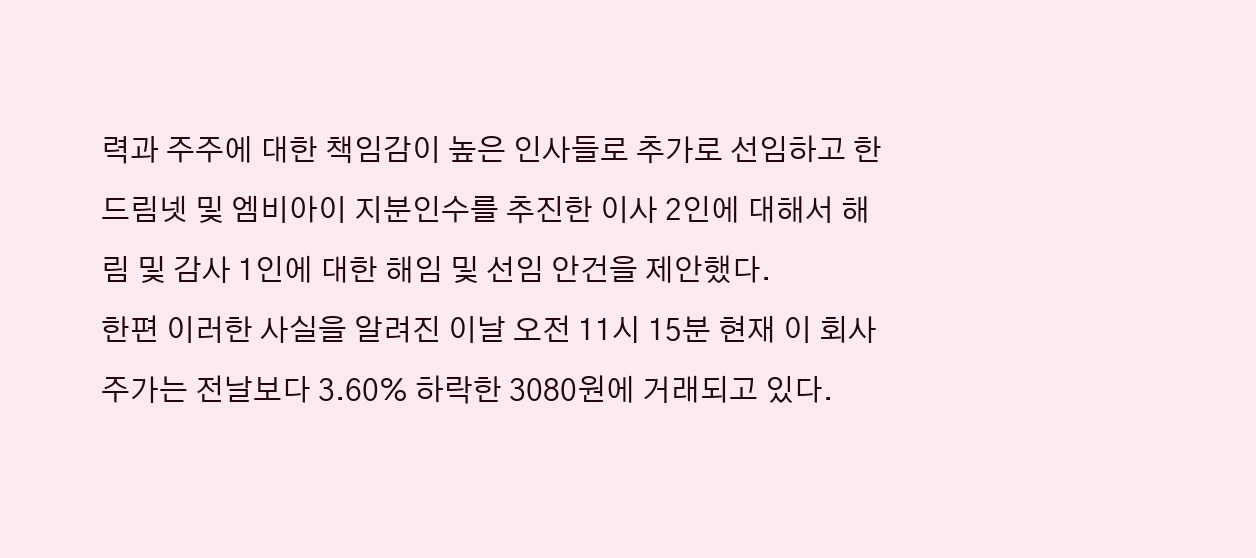력과 주주에 대한 책임감이 높은 인사들로 추가로 선임하고 한드림넷 및 엠비아이 지분인수를 추진한 이사 2인에 대해서 해림 및 감사 1인에 대한 해임 및 선임 안건을 제안했다.
한편 이러한 사실을 알려진 이날 오전 11시 15분 현재 이 회사 주가는 전날보다 3.60% 하락한 3080원에 거래되고 있다.